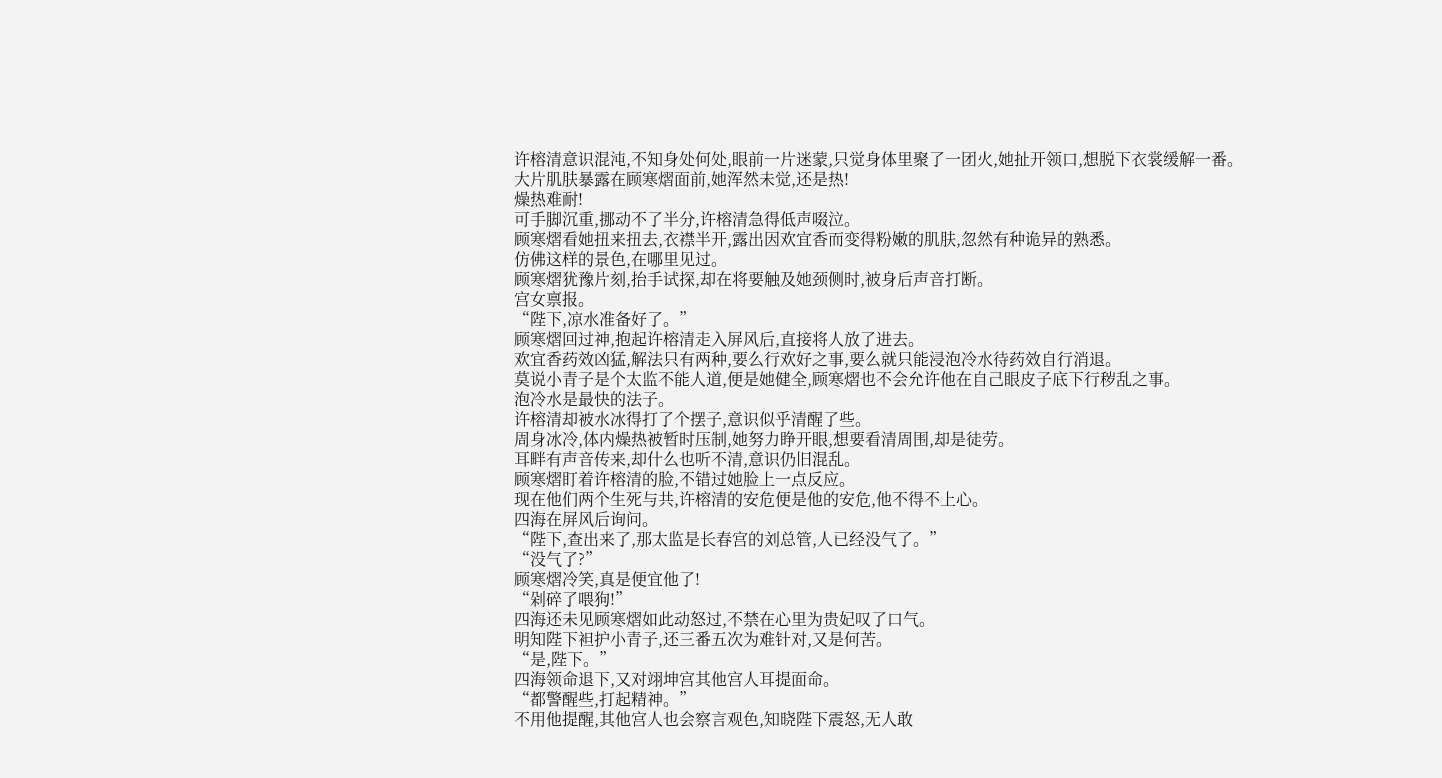许榕清意识混沌,不知身处何处,眼前一片迷蒙,只觉身体里聚了一团火,她扯开领口,想脱下衣裳缓解一番。
大片肌肤暴露在顾寒熠面前,她浑然未觉,还是热!
燥热难耐!
可手脚沉重,挪动不了半分,许榕清急得低声啜泣。
顾寒熠看她扭来扭去,衣襟半开,露出因欢宜香而变得粉嫩的肌肤,忽然有种诡异的熟悉。
仿佛这样的景色,在哪里见过。
顾寒熠犹豫片刻,抬手试探,却在将要触及她颈侧时,被身后声音打断。
宫女禀报。
“陛下,凉水准备好了。”
顾寒熠回过神,抱起许榕清走入屏风后,直接将人放了进去。
欢宜香药效凶猛,解法只有两种,要么行欢好之事,要么就只能浸泡冷水待药效自行消退。
莫说小青子是个太监不能人道,便是她健全,顾寒熠也不会允许他在自己眼皮子底下行秽乱之事。
泡冷水是最快的法子。
许榕清却被水冰得打了个摆子,意识似乎清醒了些。
周身冰冷,体内燥热被暂时压制,她努力睁开眼,想要看清周围,却是徒劳。
耳畔有声音传来,却什么也听不清,意识仍旧混乱。
顾寒熠盯着许榕清的脸,不错过她脸上一点反应。
现在他们两个生死与共,许榕清的安危便是他的安危,他不得不上心。
四海在屏风后询问。
“陛下,查出来了,那太监是长春宫的刘总管,人已经没气了。”
“没气了?”
顾寒熠冷笑,真是便宜他了!
“剁碎了喂狗!”
四海还未见顾寒熠如此动怒过,不禁在心里为贵妃叹了口气。
明知陛下袒护小青子,还三番五次为难针对,又是何苦。
“是,陛下。”
四海领命退下,又对翊坤宫其他宫人耳提面命。
“都警醒些,打起精神。”
不用他提醒,其他宫人也会察言观色,知晓陛下震怒,无人敢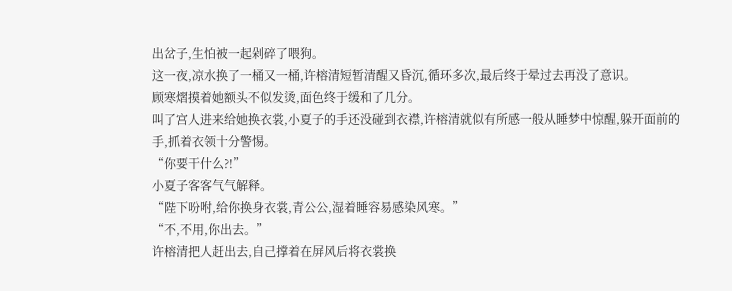出岔子,生怕被一起剁碎了喂狗。
这一夜,凉水换了一桶又一桶,许榕清短暂清醒又昏沉,循环多次,最后终于晕过去再没了意识。
顾寒熠摸着她额头不似发烫,面色终于缓和了几分。
叫了宫人进来给她换衣裳,小夏子的手还没碰到衣襟,许榕清就似有所感一般从睡梦中惊醒,躲开面前的手,抓着衣领十分警惕。
“你要干什么?!”
小夏子客客气气解释。
“陛下吩咐,给你换身衣裳,青公公,湿着睡容易感染风寒。”
“不,不用,你出去。”
许榕清把人赶出去,自己撑着在屏风后将衣裳换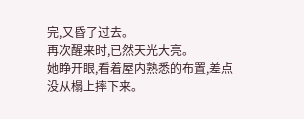完,又昏了过去。
再次醒来时,已然天光大亮。
她睁开眼,看着屋内熟悉的布置,差点没从榻上摔下来。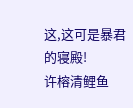这,这可是暴君的寝殿!
许榕清鲤鱼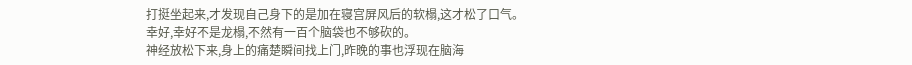打挺坐起来,才发现自己身下的是加在寝宫屏风后的软榻,这才松了口气。
幸好,幸好不是龙榻,不然有一百个脑袋也不够砍的。
神经放松下来,身上的痛楚瞬间找上门,昨晚的事也浮现在脑海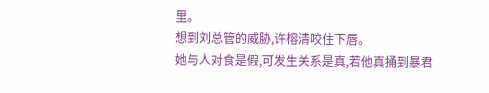里。
想到刘总管的威胁,许榕清咬住下唇。
她与人对食是假,可发生关系是真,若他真捅到暴君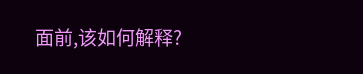面前,该如何解释?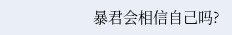暴君会相信自己吗?